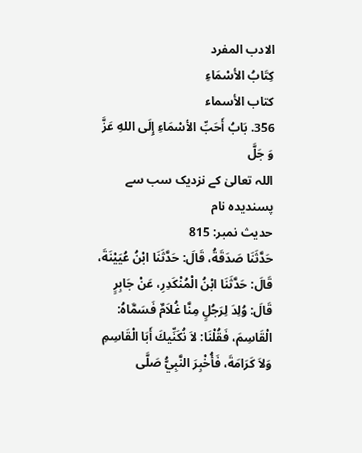الادب المفرد
كِتَابُ الأسْمَاءِ
كتاب الأسماء
356. بَابُ أَحَبِّ الأسْمَاءِ إِلَى اللهِ عَزَّ وَ جَلَّ
اللہ تعالیٰ کے نزدیک سب سے پسندیدہ نام
حدیث نمبر: 815
حَدَّثَنَا صَدَقَةُ، قَالَ: حَدَّثَنَا ابْنُ عُيَيْنَةَ، قَالَ: حَدَّثَنَا ابْنُ الْمُنْكَدِرِ، عَنْ جَابِرٍ قَالَ: وُلِدَ لِرَجُلٍ مِنَّا غُلاَمٌ فَسَمَّاهُ: الْقَاسِمَ، فَقُلْنَا: لاَ نُكَنِّيكَ أَبَا الْقَاسِمِ وَلاَ كَرَامَةَ، فَأُخْبِرَ النَّبِيُّ صَلَّى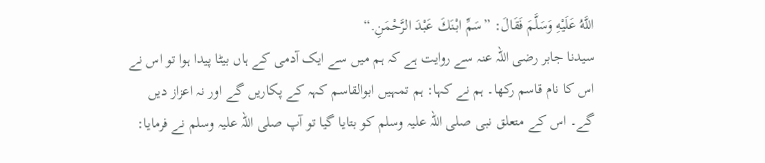اللَّهُ عَلَيْهِ وَسَلَّمَ فَقَالَ: ”سَمِّ ابْنَكَ عَبْدَ الرَّحْمَنِ.“
سیدنا جابر رضی اللہ عنہ سے روایت ہے کہ ہم میں سے ایک آدمی کے ہاں بیٹا پیدا ہوا تو اس نے اس کا نام قاسم رکھا۔ ہم نے کہا: ہم تمہیں ابوالقاسم کہہ کے پکاریں گے اور نہ اعزاز دیں گے۔ اس کے متعلق نبی صلی اللہ علیہ وسلم کو بتایا گیا تو آپ صلی اللہ علیہ وسلم نے فرمایا: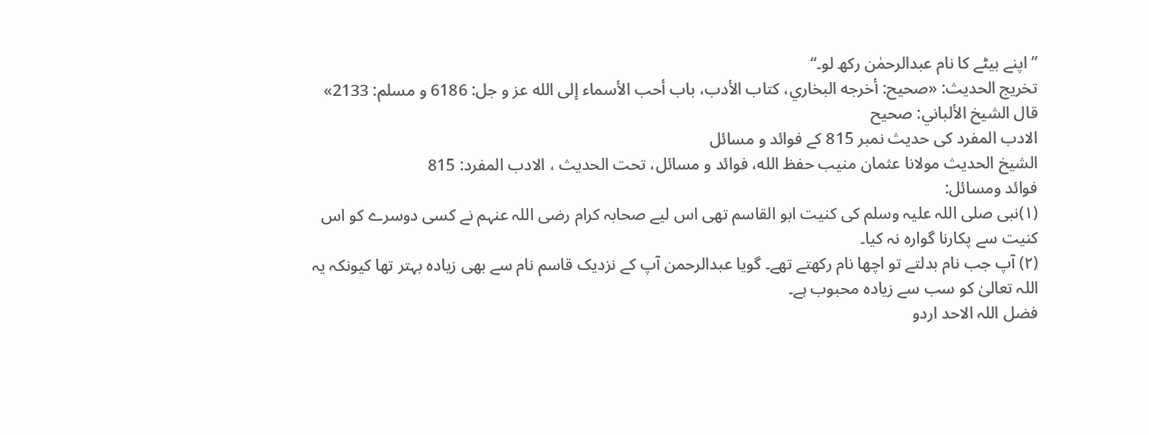”اپنے بیٹے کا نام عبدالرحمٰن رکھ لو۔“
تخریج الحدیث: «صحيح: أخرجه البخاري، كتاب الأدب، باب أحب الأسماء إلى الله عز و جل: 6186 و مسلم: 2133»
قال الشيخ الألباني: صحيح
الادب المفرد کی حدیث نمبر 815 کے فوائد و مسائل
الشيخ الحديث مولانا عثمان منيب حفظ الله، فوائد و مسائل، تحت الحديث ، الادب المفرد: 815
فوائد ومسائل:
(۱)نبی صلی اللہ علیہ وسلم کی کنیت ابو القاسم تھی اس لیے صحابہ کرام رضی اللہ عنہم نے کسی دوسرے کو اس کنیت سے پکارنا گوارہ نہ کیا۔
(۲) آپ جب نام بدلتے تو اچھا نام رکھتے تھے۔ گویا عبدالرحمن آپ کے نزدیک قاسم نام سے بھی زیادہ بہتر تھا کیونکہ یہ اللہ تعالیٰ کو سب سے زیادہ محبوب ہے۔
فضل اللہ الاحد اردو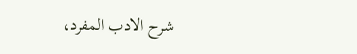شرح الادب المفرد،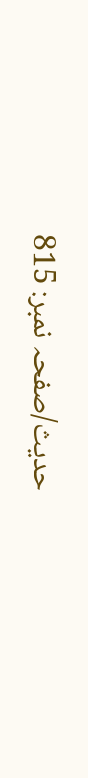حدیث/صفحہ نمبر: 815